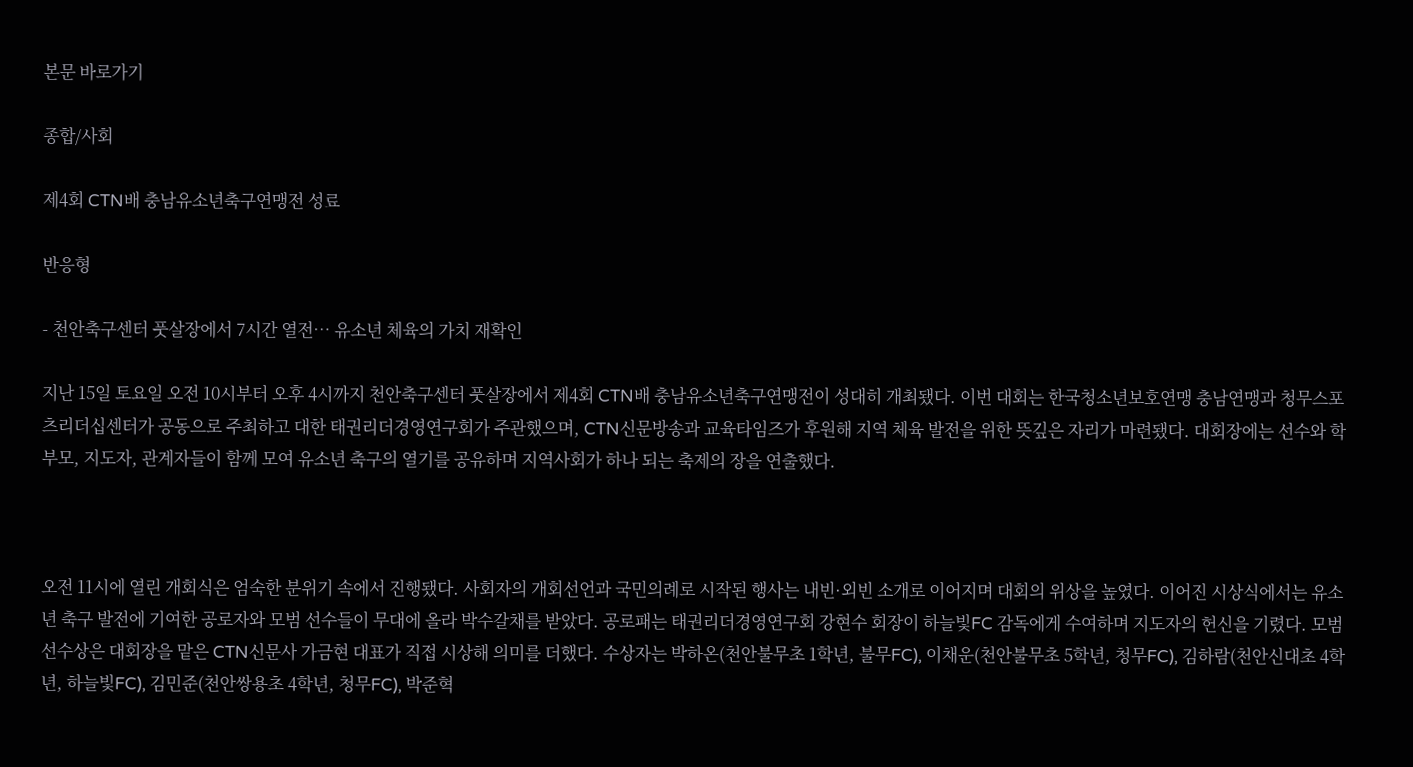본문 바로가기

종합/사회

제4회 CTN배 충남유소년축구연맹전 성료

반응형

- 천안축구센터 풋살장에서 7시간 열전… 유소년 체육의 가치 재확인

지난 15일 토요일 오전 10시부터 오후 4시까지 천안축구센터 풋살장에서 제4회 CTN배 충남유소년축구연맹전이 성대히 개최됐다. 이번 대회는 한국청소년보호연맹 충남연맹과 청무스포츠리더십센터가 공동으로 주최하고 대한 태권리더경영연구회가 주관했으며, CTN신문방송과 교육타임즈가 후원해 지역 체육 발전을 위한 뜻깊은 자리가 마련됐다. 대회장에는 선수와 학부모, 지도자, 관계자들이 함께 모여 유소년 축구의 열기를 공유하며 지역사회가 하나 되는 축제의 장을 연출했다.



오전 11시에 열린 개회식은 엄숙한 분위기 속에서 진행됐다. 사회자의 개회선언과 국민의례로 시작된 행사는 내빈·외빈 소개로 이어지며 대회의 위상을 높였다. 이어진 시상식에서는 유소년 축구 발전에 기여한 공로자와 모범 선수들이 무대에 올라 박수갈채를 받았다. 공로패는 태권리더경영연구회 강현수 회장이 하늘빛FC 감독에게 수여하며 지도자의 헌신을 기렸다. 모범선수상은 대회장을 맡은 CTN신문사 가금현 대표가 직접 시상해 의미를 더했다. 수상자는 박하온(천안불무초 1학년, 불무FC), 이채운(천안불무초 5학년, 청무FC), 김하람(천안신대초 4학년, 하늘빛FC), 김민준(천안쌍용초 4학년, 청무FC), 박준혁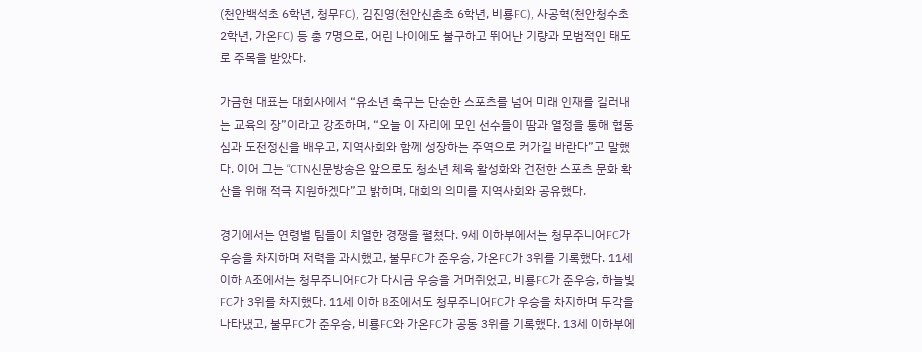(천안백석초 6학년, 청무FC), 김진영(천안신촌초 6학년, 비룡FC), 사공혁(천안청수초 2학년, 가온FC) 등 총 7명으로, 어린 나이에도 불구하고 뛰어난 기량과 모범적인 태도로 주목을 받았다.

가금현 대표는 대회사에서 “유소년 축구는 단순한 스포츠를 넘어 미래 인재를 길러내는 교육의 장”이라고 강조하며, “오늘 이 자리에 모인 선수들이 땀과 열정을 통해 협동심과 도전정신을 배우고, 지역사회와 함께 성장하는 주역으로 커가길 바란다”고 말했다. 이어 그는 “CTN신문방송은 앞으로도 청소년 체육 활성화와 건전한 스포츠 문화 확산을 위해 적극 지원하겠다”고 밝히며, 대회의 의미를 지역사회와 공유했다.

경기에서는 연령별 팀들이 치열한 경쟁을 펼쳤다. 9세 이하부에서는 청무주니어FC가 우승을 차지하며 저력을 과시했고, 불무FC가 준우승, 가온FC가 3위를 기록했다. 11세 이하 A조에서는 청무주니어FC가 다시금 우승을 거머쥐었고, 비룡FC가 준우승, 하늘빛FC가 3위를 차지했다. 11세 이하 B조에서도 청무주니어FC가 우승을 차지하며 두각을 나타냈고, 불무FC가 준우승, 비룡FC와 가온FC가 공동 3위를 기록했다. 13세 이하부에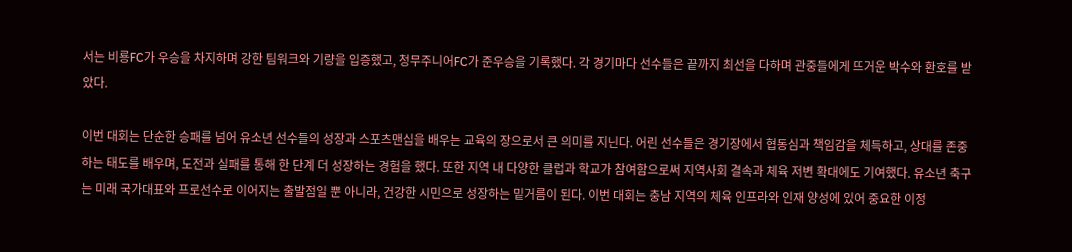서는 비룡FC가 우승을 차지하며 강한 팀워크와 기량을 입증했고, 청무주니어FC가 준우승을 기록했다. 각 경기마다 선수들은 끝까지 최선을 다하며 관중들에게 뜨거운 박수와 환호를 받았다.

이번 대회는 단순한 승패를 넘어 유소년 선수들의 성장과 스포츠맨십을 배우는 교육의 장으로서 큰 의미를 지닌다. 어린 선수들은 경기장에서 협동심과 책임감을 체득하고, 상대를 존중하는 태도를 배우며, 도전과 실패를 통해 한 단계 더 성장하는 경험을 했다. 또한 지역 내 다양한 클럽과 학교가 참여함으로써 지역사회 결속과 체육 저변 확대에도 기여했다. 유소년 축구는 미래 국가대표와 프로선수로 이어지는 출발점일 뿐 아니라, 건강한 시민으로 성장하는 밑거름이 된다. 이번 대회는 충남 지역의 체육 인프라와 인재 양성에 있어 중요한 이정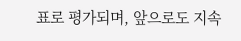표로 평가되며, 앞으로도 지속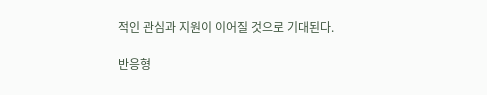적인 관심과 지원이 이어질 것으로 기대된다.

반응형